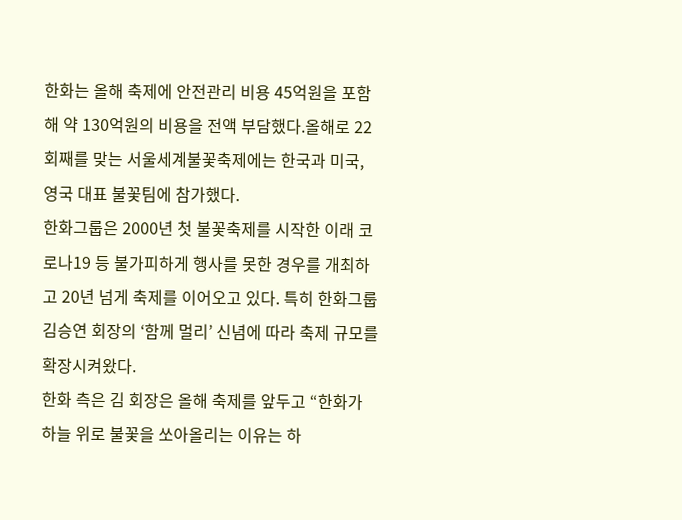한화는 올해 축제에 안전관리 비용 45억원을 포함해 약 130억원의 비용을 전액 부담했다.올해로 22회째를 맞는 서울세계불꽃축제에는 한국과 미국, 영국 대표 불꽃팀에 참가했다.
한화그룹은 2000년 첫 불꽃축제를 시작한 이래 코로나19 등 불가피하게 행사를 못한 경우를 개최하고 20년 넘게 축제를 이어오고 있다. 특히 한화그룹 김승연 회장의 ‘함께 멀리’ 신념에 따라 축제 규모를 확장시켜왔다.
한화 측은 김 회장은 올해 축제를 앞두고 “한화가 하늘 위로 불꽃을 쏘아올리는 이유는 하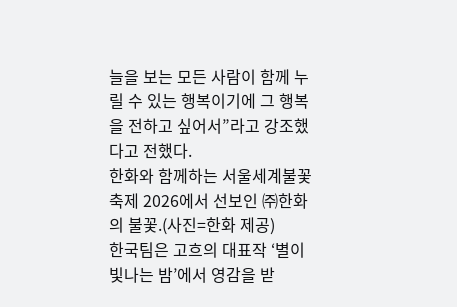늘을 보는 모든 사람이 함께 누릴 수 있는 행복이기에 그 행복을 전하고 싶어서”라고 강조했다고 전했다.
한화와 함께하는 서울세계불꽃축제 2026에서 선보인 ㈜한화의 불꽃.(사진=한화 제공)
한국팀은 고흐의 대표작 ‘별이 빛나는 밤’에서 영감을 받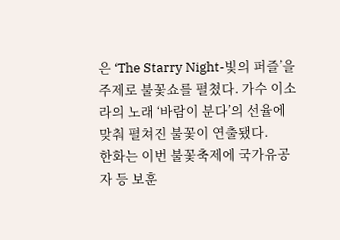은 ‘The Starry Night-빛의 퍼즐’을 주제로 불꽃쇼를 펼쳤다. 가수 이소라의 노래 ‘바람이 분다’의 선율에 맞춰 펼쳐진 불꽃이 연출됐다.
한화는 이번 불꽃축제에 국가유공자 등 보훈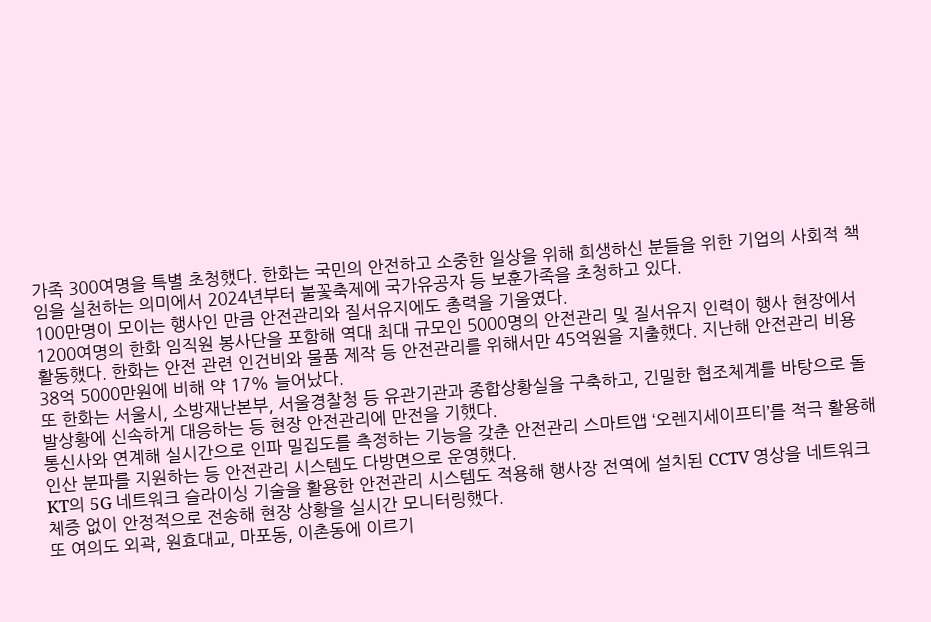가족 300여명을 특별 초청했다. 한화는 국민의 안전하고 소중한 일상을 위해 희생하신 분들을 위한 기업의 사회적 책임을 실천하는 의미에서 2024년부터 불꽃축제에 국가유공자 등 보훈가족을 초청하고 있다.
100만명이 모이는 행사인 만큼 안전관리와 질서유지에도 총력을 기울였다.
1200여명의 한화 임직원 봉사단을 포함해 역대 최대 규모인 5000명의 안전관리 및 질서유지 인력이 행사 현장에서 활동했다. 한화는 안전 관련 인건비와 물품 제작 등 안전관리를 위해서만 45억원을 지출했다. 지난해 안전관리 비용 38억 5000만원에 비해 약 17% 늘어났다.
또 한화는 서울시, 소방재난본부, 서울경찰청 등 유관기관과 종합상황실을 구축하고, 긴밀한 협조체계를 바탕으로 돌발상황에 신속하게 대응하는 등 현장 안전관리에 만전을 기했다.
통신사와 연계해 실시간으로 인파 밀집도를 측정하는 기능을 갖춘 안전관리 스마트앱 ‘오렌지세이프티’를 적극 활용해 인산 분파를 지원하는 등 안전관리 시스템도 다방면으로 운영했다.
KT의 5G 네트워크 슬라이싱 기술을 활용한 안전관리 시스템도 적용해 행사장 전역에 설치된 CCTV 영상을 네트워크 체증 없이 안정적으로 전송해 현장 상황을 실시간 모니터링했다.
또 여의도 외곽, 원효대교, 마포동, 이촌동에 이르기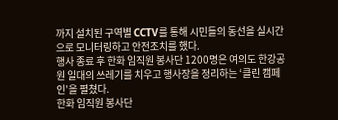까지 설치된 구역별 CCTV를 통해 시민들의 동선을 실시간으로 모니터링하고 안전조치를 했다.
행사 종료 후 한화 임직원 봉사단 1200명은 여의도 한강공원 일대의 쓰레기를 치우고 행사장을 정리하는 ‘클린 캠페인’을 펼쳤다.
한화 임직원 봉사단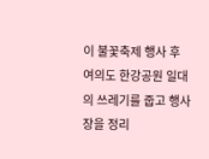이 불꽃축제 행사 후 여의도 한강공원 일대의 쓰레기를 줍고 행사장을 정리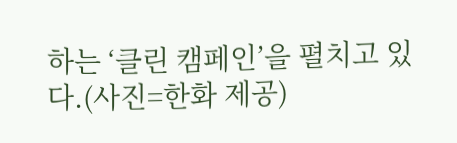하는 ‘클린 캠페인’을 펼치고 있다.(사진=한화 제공)